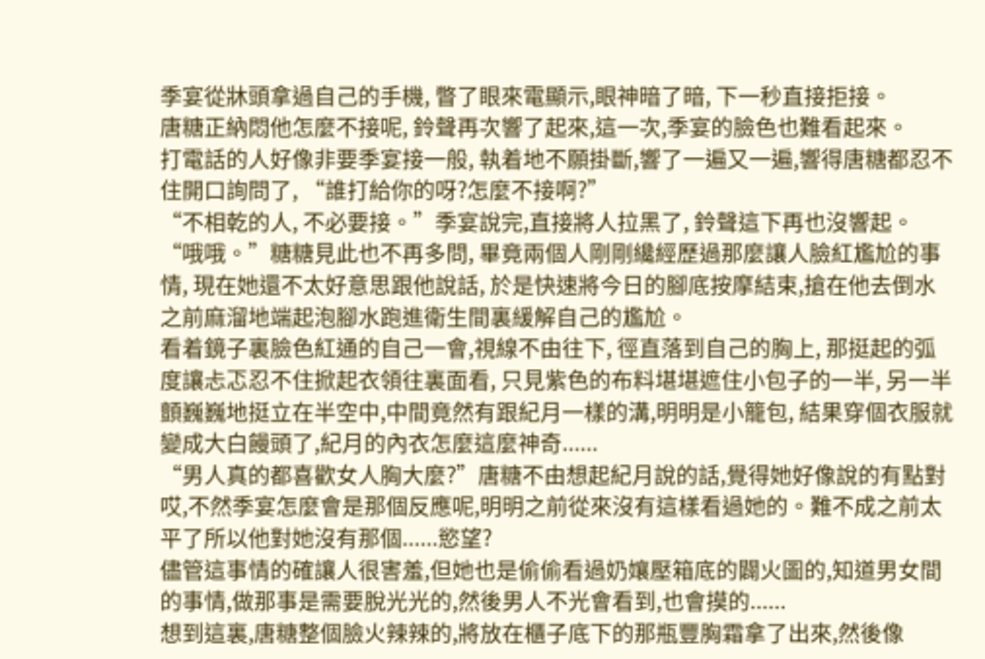季宴從牀頭拿過自己的手機, 瞥了眼來電顯示,眼神暗了暗, 下一秒直接拒接。
唐糖正納悶他怎麼不接呢, 鈴聲再次響了起來,這一次,季宴的臉色也難看起來。
打電話的人好像非要季宴接一般, 執着地不願掛斷,響了一遍又一遍,響得唐糖都忍不住開口詢問了, “誰打給你的呀?怎麼不接啊?”
“不相乾的人, 不必要接。”季宴說完,直接將人拉黑了, 鈴聲這下再也沒響起。
“哦哦。”糖糖見此也不再多問, 畢竟兩個人剛剛纔經歷過那麼讓人臉紅尷尬的事情, 現在她還不太好意思跟他說話, 於是快速將今日的腳底按摩結束,搶在他去倒水之前麻溜地端起泡腳水跑進衛生間裏緩解自己的尷尬。
看着鏡子裏臉色紅通的自己一會,視線不由往下, 徑直落到自己的胸上, 那挺起的弧度讓忐忑忍不住掀起衣領往裏面看, 只見紫色的布料堪堪遮住小包子的一半, 另一半顫巍巍地挺立在半空中,中間竟然有跟紀月一樣的溝,明明是小籠包, 結果穿個衣服就變成大白饅頭了,紀月的內衣怎麼這麼神奇......
“男人真的都喜歡女人胸大麼?”唐糖不由想起紀月說的話,覺得她好像說的有點對哎,不然季宴怎麼會是那個反應呢,明明之前從來沒有這樣看過她的。難不成之前太平了所以他對她沒有那個......慾望?
儘管這事情的確讓人很害羞,但她也是偷偷看過奶孃壓箱底的闢火圖的,知道男女間的事情,做那事是需要脫光光的,然後男人不光會看到,也會摸的......
想到這裏,唐糖整個臉火辣辣的,將放在櫃子底下的那瓶豐胸霜拿了出來,然後像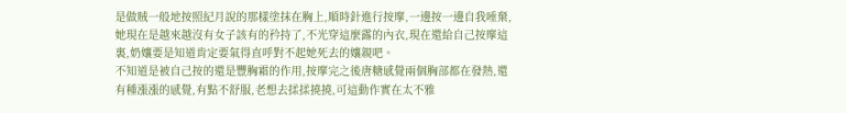是做賊一般地按照紀月說的那樣塗抹在胸上,順時針進行按摩,一邊按一邊自我唾棄,她現在是越來越沒有女子該有的矜持了,不光穿這麼露的內衣,現在還給自己按摩這裏,奶孃要是知道肯定要氣得直呼對不起她死去的孃親吧。
不知道是被自己按的還是豐胸霜的作用,按摩完之後唐糖感覺兩個胸部都在發熱,還有種漲漲的感覺,有點不舒服,老想去揉揉撓撓,可這動作實在太不雅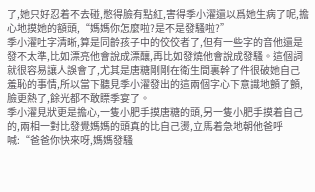了,她只好忍着不去碰,憋得臉有點紅,害得季小濯還以爲她生病了呢,擔心地摸她的額頭,“媽媽你怎麼啦?是不是發騷啦?”
季小濯吐字清晰,算是同齡孩子中的佼佼者了,但有一些字的音他還是發不太準,比如漂亮他會說成漂釀,再比如發燒他會說成發騷。這個詞就很容易讓人誤會了,尤其是唐糖剛剛在衛生間裏幹了件很破她自己羞恥的事情,所以當下聽見季小濯發出的這兩個字心下意識地顫了顫,臉更熱了,餘光都不敢瞟季宴了。
季小濯見狀更是擔心,一隻小肥手摸唐糖的頭,另一隻小肥手摸着自己的,兩相一對比發覺媽媽的頭真的比自己燙,立馬着急地朝他爸呼喊:“爸爸你快來呀,媽媽發騷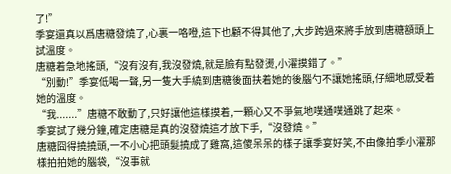了!”
季宴還真以爲唐糖發燒了,心裏一咯噔,這下也顧不得其他了,大步跨過來將手放到唐糖額頭上試溫度。
唐糖着急地搖頭,“沒有沒有,我沒發燒,就是臉有點發燙,小濯摸錯了。”
“別動!”季宴低喝一聲,另一隻大手繞到唐糖後面扶着她的後腦勺不讓她搖頭,仔細地感受着她的溫度。
“我.......”唐糖不敢動了,只好讓他這樣摸着,一顆心又不爭氣地噗通噗通跳了起來。
季宴試了幾分鐘,確定唐糖是真的沒發燒這才放下手,“沒發燒。”
唐糖囧得撓撓頭,一不小心把頭髮撓成了雞窩,這傻呆呆的樣子讓季宴好笑,不由像拍季小濯那樣拍拍她的腦袋,“沒事就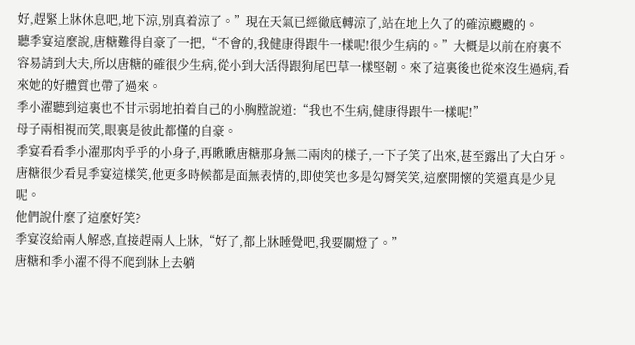好,趕緊上牀休息吧,地下涼,別真着涼了。”現在天氣已經徹底轉涼了,站在地上久了的確涼颼颼的。
聽季宴這麼說,唐糖難得自豪了一把,“不會的,我健康得跟牛一樣呢!很少生病的。”大概是以前在府裏不容易請到大夫,所以唐糖的確很少生病,從小到大活得跟狗尾巴草一樣堅韌。來了這裏後也從來沒生過病,看來她的好體質也帶了過來。
季小濯聽到這裏也不甘示弱地拍着自己的小胸膛說道:“我也不生病,健康得跟牛一樣呢!”
母子兩相視而笑,眼裏是彼此都懂的自豪。
季宴看看季小濯那肉乎乎的小身子,再瞅瞅唐糖那身無二兩肉的樣子,一下子笑了出來,甚至露出了大白牙。
唐糖很少看見季宴這樣笑,他更多時候都是面無表情的,即使笑也多是勾脣笑笑,這麼開懷的笑還真是少見呢。
他們說什麼了這麼好笑?
季宴沒給兩人解惑,直接趕兩人上牀,“好了,都上牀睡覺吧,我要關燈了。”
唐糖和季小濯不得不爬到牀上去躺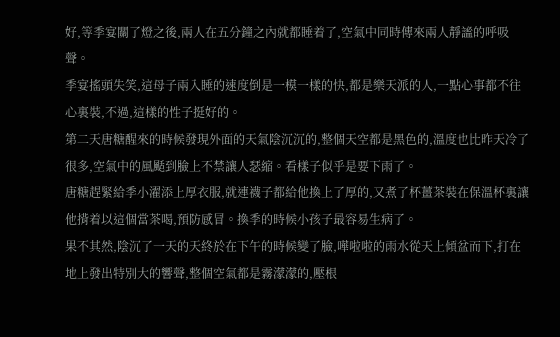好,等季宴關了燈之後,兩人在五分鐘之內就都睡着了,空氣中同時傳來兩人靜謐的呼吸聲。
季宴搖頭失笑,這母子兩入睡的速度倒是一模一樣的快,都是樂天派的人,一點心事都不往心裏裝,不過,這樣的性子挺好的。
第二天唐糖醒來的時候發現外面的天氣陰沉沉的,整個天空都是黑色的,溫度也比昨天冷了很多,空氣中的風颳到臉上不禁讓人瑟縮。看樣子似乎是要下雨了。
唐糖趕緊給季小濯添上厚衣服,就連襪子都給他換上了厚的,又煮了杯薑茶裝在保溫杯裏讓他揹着以這個當茶喝,預防感冒。換季的時候小孩子最容易生病了。
果不其然,陰沉了一天的天終於在下午的時候變了臉,嘩啦啦的雨水從天上傾盆而下,打在地上發出特別大的響聲,整個空氣都是霧濛濛的,壓根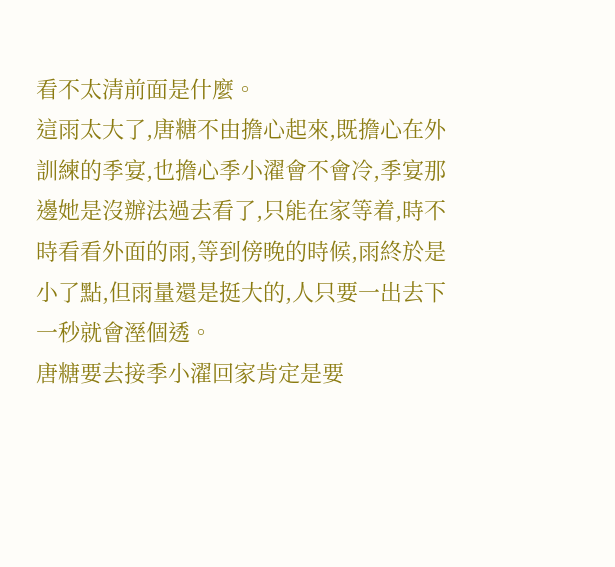看不太清前面是什麼。
這雨太大了,唐糖不由擔心起來,既擔心在外訓練的季宴,也擔心季小濯會不會冷,季宴那邊她是沒辦法過去看了,只能在家等着,時不時看看外面的雨,等到傍晚的時候,雨終於是小了點,但雨量還是挺大的,人只要一出去下一秒就會溼個透。
唐糖要去接季小濯回家肯定是要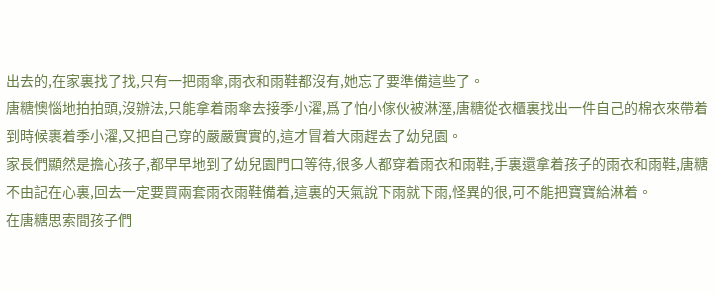出去的,在家裏找了找,只有一把雨傘,雨衣和雨鞋都沒有,她忘了要準備這些了。
唐糖懊惱地拍拍頭,沒辦法,只能拿着雨傘去接季小濯,爲了怕小傢伙被淋溼,唐糖從衣櫃裏找出一件自己的棉衣來帶着到時候裹着季小濯,又把自己穿的嚴嚴實實的,這才冒着大雨趕去了幼兒園。
家長們顯然是擔心孩子,都早早地到了幼兒園門口等待,很多人都穿着雨衣和雨鞋,手裏還拿着孩子的雨衣和雨鞋,唐糖不由記在心裏,回去一定要買兩套雨衣雨鞋備着,這裏的天氣說下雨就下雨,怪異的很,可不能把寶寶給淋着。
在唐糖思索間孩子們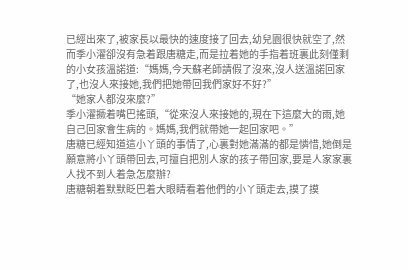已經出來了,被家長以最快的速度接了回去,幼兒園很快就空了,然而季小濯卻沒有急着跟唐糖走,而是拉着她的手指着班裏此刻僅剩的小女孩溫諾道:“媽媽,今天蘇老師請假了沒來,沒人送溫諾回家了,也沒人來接她,我們把她帶回我們家好不好?”
“她家人都沒來麼?”
季小濯撅着嘴巴搖頭,“從來沒人來接她的,現在下這麼大的雨,她自己回家會生病的。媽媽,我們就帶她一起回家吧。”
唐糖已經知道這小丫頭的事情了,心裏對她滿滿的都是憐惜,她倒是願意將小丫頭帶回去,可擅自把別人家的孩子帶回家,要是人家家裏人找不到人着急怎麼辦?
唐糖朝着默默眨巴着大眼睛看着他們的小丫頭走去,摸了摸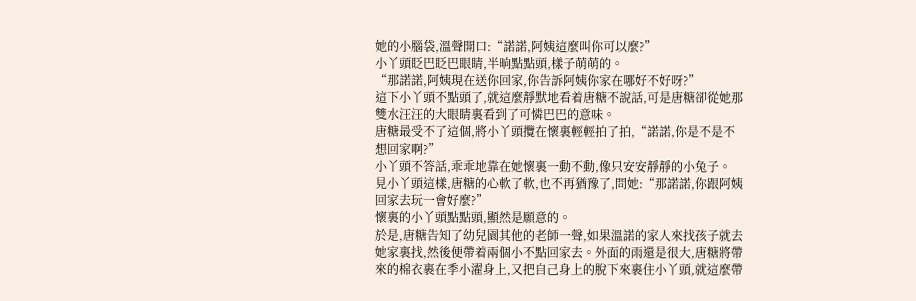她的小腦袋,溫聲開口:“諾諾,阿姨這麼叫你可以麼?”
小丫頭眨巴眨巴眼睛,半晌點點頭,樣子萌萌的。
“那諾諾,阿姨現在送你回家,你告訴阿姨你家在哪好不好呀?”
這下小丫頭不點頭了,就這麼靜默地看着唐糖不說話,可是唐糖卻從她那雙水汪汪的大眼睛裏看到了可憐巴巴的意味。
唐糖最受不了這個,將小丫頭攬在懷裏輕輕拍了拍,“諾諾,你是不是不想回家啊?”
小丫頭不答話,乖乖地靠在她懷裏一動不動,像只安安靜靜的小兔子。
見小丫頭這樣,唐糖的心軟了軟,也不再猶豫了,問她:“那諾諾,你跟阿姨回家去玩一會好麼?”
懷裏的小丫頭點點頭,顯然是願意的。
於是,唐糖告知了幼兒園其他的老師一聲,如果溫諾的家人來找孩子就去她家裏找,然後便帶着兩個小不點回家去。外面的雨還是很大,唐糖將帶來的棉衣裹在季小濯身上,又把自己身上的脫下來裹住小丫頭,就這麼帶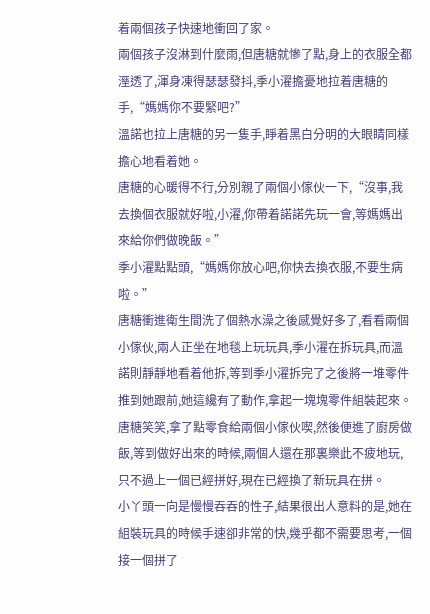着兩個孩子快速地衝回了家。
兩個孩子沒淋到什麼雨,但唐糖就慘了點,身上的衣服全都溼透了,渾身凍得瑟瑟發抖,季小濯擔憂地拉着唐糖的手,“媽媽你不要緊吧?”
溫諾也拉上唐糖的另一隻手,睜着黑白分明的大眼睛同樣擔心地看着她。
唐糖的心暖得不行,分別親了兩個小傢伙一下,“沒事,我去換個衣服就好啦,小濯,你帶着諾諾先玩一會,等媽媽出來給你們做晚飯。”
季小濯點點頭,“媽媽你放心吧,你快去換衣服,不要生病啦。”
唐糖衝進衛生間洗了個熱水澡之後感覺好多了,看看兩個小傢伙,兩人正坐在地毯上玩玩具,季小濯在拆玩具,而溫諾則靜靜地看着他拆,等到季小濯拆完了之後將一堆零件推到她跟前,她這纔有了動作,拿起一塊塊零件組裝起來。
唐糖笑笑,拿了點零食給兩個小傢伙喫,然後便進了廚房做飯,等到做好出來的時候,兩個人還在那裏樂此不疲地玩,只不過上一個已經拼好,現在已經換了新玩具在拼。
小丫頭一向是慢慢吞吞的性子,結果很出人意料的是,她在組裝玩具的時候手速卻非常的快,幾乎都不需要思考,一個接一個拼了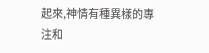起來,神情有種異樣的專注和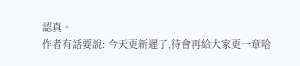認真。
作者有話要說: 今天更新遲了,待會再給大家更一章哈